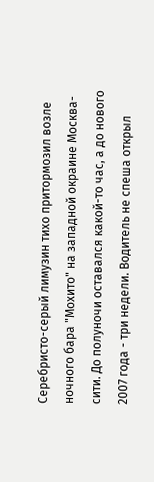Серебристо-серый лимузин тихо притормозил возле ночного бара "Мохито" на западной окраине Москва-сити. До полуночи оставался какой-то час, а до нового 2007 года - три недели. Водитель не спеша открыл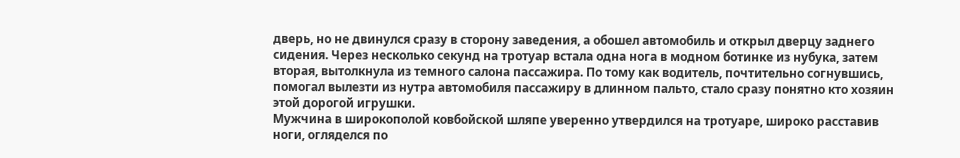дверь, но не двинулся сразу в сторону заведения, а обошел автомобиль и открыл дверцу заднего сидения. Через несколько секунд на тротуар встала одна нога в модном ботинке из нубука, затем вторая, вытолкнула из темного салона пассажира. По тому как водитель, почтительно согнувшись, помогал вылезти из нутра автомобиля пассажиру в длинном пальто, стало сразу понятно кто хозяин этой дорогой игрушки.
Мужчина в широкополой ковбойской шляпе уверенно утвердился на тротуаре, широко расставив ноги, огляделся по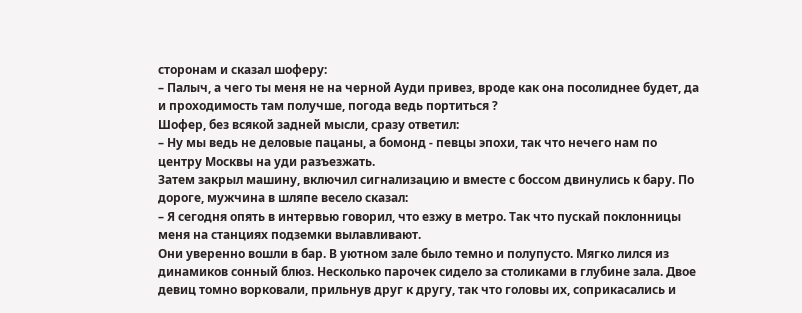сторонам и сказал шоферу:
– Палыч, а чего ты меня не на черной Ауди привез, вроде как она посолиднее будет, да и проходимость там получше, погода ведь портиться ?
Шофер, без всякой задней мысли, сразу ответил:
– Ну мы ведь не деловые пацаны, а бомонд - певцы эпохи, так что нечего нам по центру Москвы на уди разъезжать.
Затем закрыл машину, включил сигнализацию и вместе с боссом двинулись к бару. По дороге, мужчина в шляпе весело сказал:
– Я сегодня опять в интервью говорил, что езжу в метро. Так что пускай поклонницы меня на станциях подземки вылавливают.
Они уверенно вошли в бар. В уютном зале было темно и полупусто. Мягко лился из динамиков сонный блюз. Несколько парочек сидело за столиками в глубине зала. Двое девиц томно ворковали, прильнув друг к другу, так что головы их, соприкасались и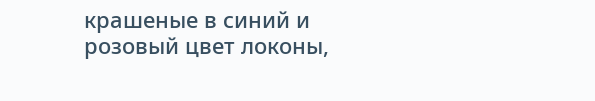крашеные в синий и розовый цвет локоны,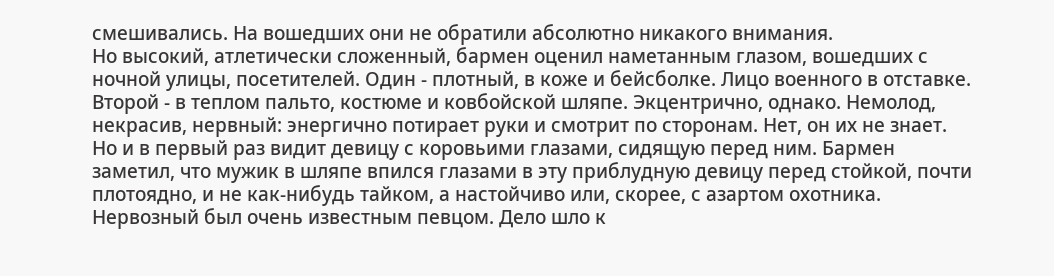смешивались. На вошедших они не обратили абсолютно никакого внимания.
Но высокий, атлетически сложенный, бармен оценил наметанным глазом, вошедших с ночной улицы, посетителей. Один - плотный, в коже и бейсболке. Лицо военного в отставке. Второй - в теплом пальто, костюме и ковбойской шляпе. Экцентрично, однако. Немолод, некрасив, нервный: энергично потирает руки и смотрит по сторонам. Нет, он их не знает. Но и в первый раз видит девицу с коровьими глазами, сидящую перед ним. Бармен заметил, что мужик в шляпе впился глазами в эту приблудную девицу перед стойкой, почти плотоядно, и не как-нибудь тайком, а настойчиво или, скорее, с азартом охотника.
Нервозный был очень известным певцом. Дело шло к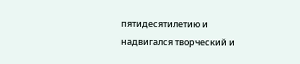пятидесятилетию и надвигался творческий и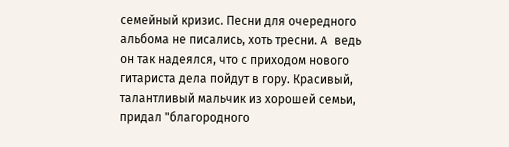семейный кризис. Песни для очередного альбома не писались, хоть тресни. A ведь он так надеялся, что с приходом нового гитариста дела пойдут в гору. Красивый, талантливый мальчик из хорошей семьи, придал "благородного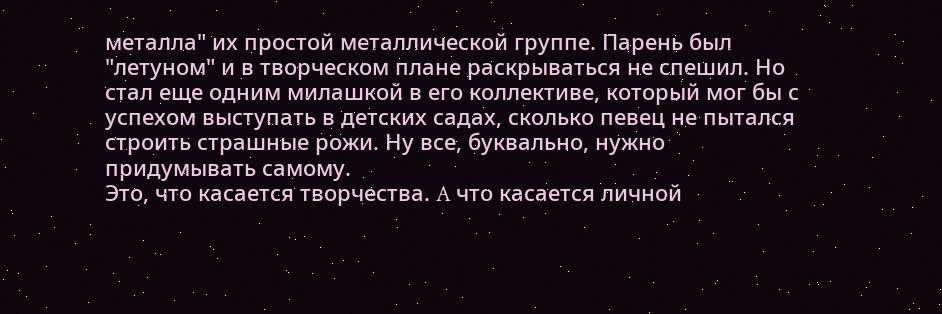металла" их простой металлической группе. Парень был "летуном" и в творческом плане раскрываться не спешил. Но стал еще одним милашкой в его коллективе, который мог бы с успехом выступать в детских садах, сколько певец не пытался строить страшные рожи. Ну все, буквально, нужно придумывать самому.
Это, что касается творчества. A что касается личной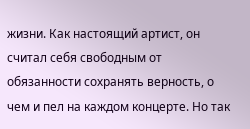жизни. Как настоящий артист, он считал себя свободным от обязанности сохранять верность, о чем и пел на каждом концерте. Но так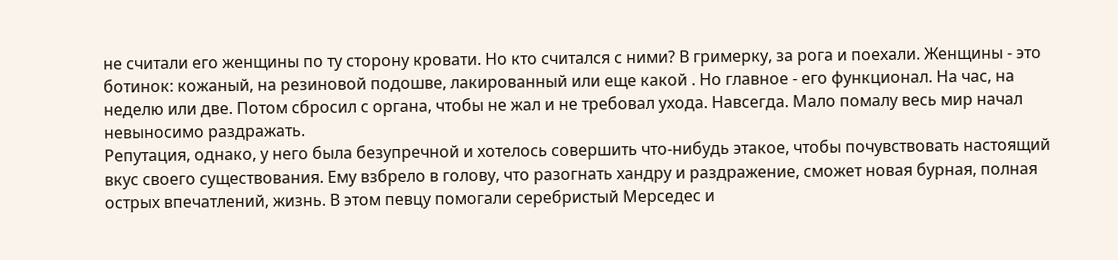не считали его женщины по ту сторону кровати. Но кто считался с ними? В гримерку, за рога и поехали. Женщины - это ботинок: кожаный, на резиновой подошве, лакированный или еще какой . Но главное - его функционал. На час, на неделю или две. Потом сбросил с органа, чтобы не жал и не требовал ухода. Навсегда. Мало помалу весь мир начал невыносимо раздражать.
Репутация, однако, у него была безупречной и хотелось совершить что-нибудь этакое, чтобы почувствовать настоящий вкус своего существования. Ему взбрело в голову, что разогнать хандру и раздражение, сможет новая бурная, полная острых впечатлений, жизнь. В этом певцу помогали серебристый Мерседес и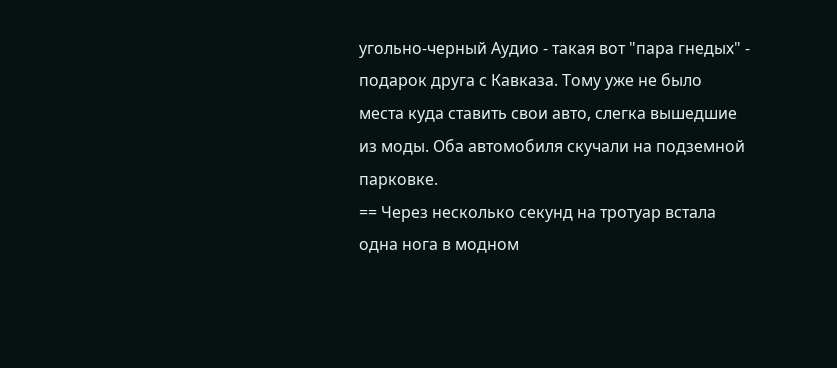угольно-черный Aудио - такая вот "пара гнедых" - подарок друга с Кавказа. Тому уже не было места куда ставить свои авто, слегка вышедшие из моды. Оба автомобиля скучали на подземной парковке.
== Через несколько секунд на тротуар встала одна нога в модном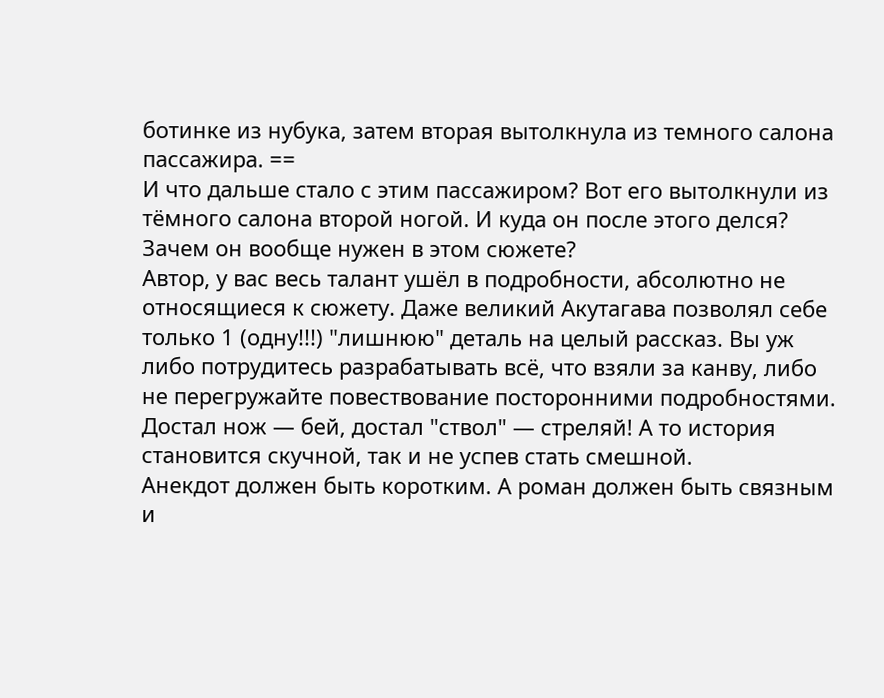ботинке из нубука, затем вторая вытолкнула из темного салона пассажира. ==
И что дальше стало с этим пассажиром? Вот его вытолкнули из тёмного салона второй ногой. И куда он после этого делся? Зачем он вообще нужен в этом сюжете?
Автор, у вас весь талант ушёл в подробности, абсолютно не относящиеся к сюжету. Даже великий Акутагава позволял себе только 1 (одну!!!) "лишнюю" деталь на целый рассказ. Вы уж либо потрудитесь разрабатывать всё, что взяли за канву, либо не перегружайте повествование посторонними подробностями. Достал нож — бей, достал "ствол" — стреляй! А то история становится скучной, так и не успев стать смешной.
Анекдот должен быть коротким. А роман должен быть связным и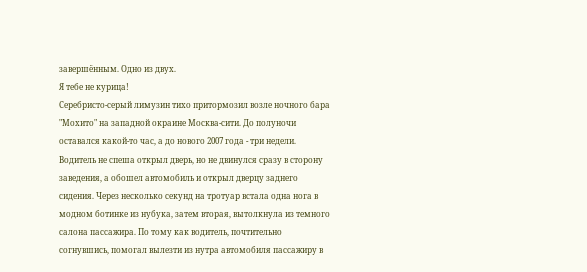завершённым. Одно из двух.
Я тебе не курица!
Серебристо-серый лимузин тихо притормозил возле ночного бара "Мохито" на западной окраине Москва-сити. До полуночи оставался какой-то час, а до нового 2007 года - три недели. Водитель не спеша открыл дверь, но не двинулся сразу в сторону заведения, а обошел автомобиль и открыл дверцу заднего сидения. Через несколько секунд на тротуар встала одна нога в модном ботинке из нубука, затем вторая, вытолкнула из темного салона пассажира. По тому как водитель, почтительно согнувшись, помогал вылезти из нутра автомобиля пассажиру в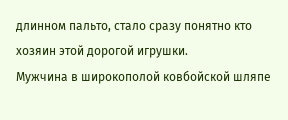длинном пальто, стало сразу понятно кто хозяин этой дорогой игрушки.
Мужчина в широкополой ковбойской шляпе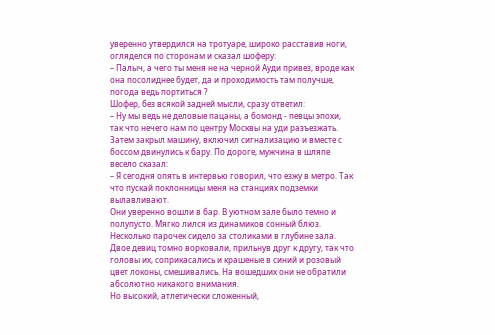уверенно утвердился на тротуаре, широко расставив ноги, огляделся по сторонам и сказал шоферу:
– Палыч, а чего ты меня не на черной Ауди привез, вроде как она посолиднее будет, да и проходимость там получше, погода ведь портиться ?
Шофер, без всякой задней мысли, сразу ответил:
– Ну мы ведь не деловые пацаны, а бомонд - певцы эпохи, так что нечего нам по центру Москвы на уди разъезжать.
Затем закрыл машину, включил сигнализацию и вместе с боссом двинулись к бару. По дороге, мужчина в шляпе весело сказал:
– Я сегодня опять в интервью говорил, что езжу в метро. Так что пускай поклонницы меня на станциях подземки вылавливают.
Они уверенно вошли в бар. В уютном зале было темно и полупусто. Мягко лился из динамиков сонный блюз. Несколько парочек сидело за столиками в глубине зала. Двое девиц томно ворковали, прильнув друг к другу, так что головы их, соприкасались и крашеные в синий и розовый цвет локоны, смешивались. На вошедших они не обратили абсолютно никакого внимания.
Но высокий, атлетически сложенный,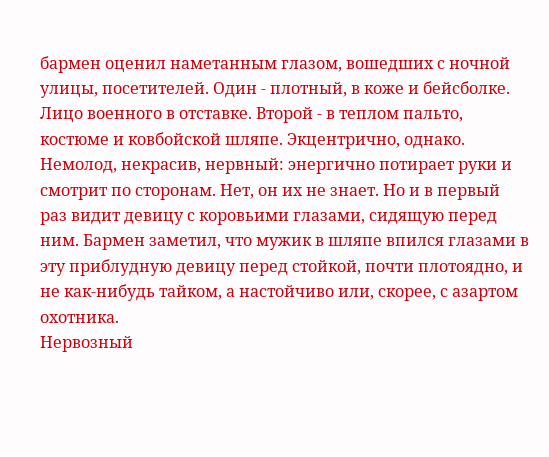бармен оценил наметанным глазом, вошедших с ночной улицы, посетителей. Один - плотный, в коже и бейсболке. Лицо военного в отставке. Второй - в теплом пальто, костюме и ковбойской шляпе. Экцентрично, однако. Немолод, некрасив, нервный: энергично потирает руки и смотрит по сторонам. Нет, он их не знает. Но и в первый раз видит девицу с коровьими глазами, сидящую перед ним. Бармен заметил, что мужик в шляпе впился глазами в эту приблудную девицу перед стойкой, почти плотоядно, и не как-нибудь тайком, а настойчиво или, скорее, с азартом охотника.
Нервозный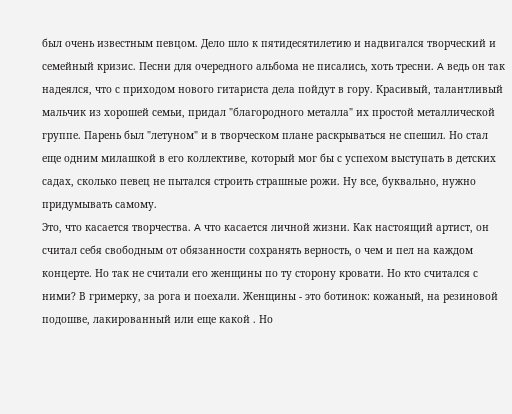был очень известным певцом. Дело шло к пятидесятилетию и надвигался творческий и семейный кризис. Песни для очередного альбома не писались, хоть тресни. A ведь он так надеялся, что с приходом нового гитариста дела пойдут в гору. Красивый, талантливый мальчик из хорошей семьи, придал "благородного металла" их простой металлической группе. Парень был "летуном" и в творческом плане раскрываться не спешил. Но стал еще одним милашкой в его коллективе, который мог бы с успехом выступать в детских садах, сколько певец не пытался строить страшные рожи. Ну все, буквально, нужно придумывать самому.
Это, что касается творчества. A что касается личной жизни. Как настоящий артист, он считал себя свободным от обязанности сохранять верность, о чем и пел на каждом концерте. Но так не считали его женщины по ту сторону кровати. Но кто считался с ними? В гримерку, за рога и поехали. Женщины - это ботинок: кожаный, на резиновой подошве, лакированный или еще какой . Но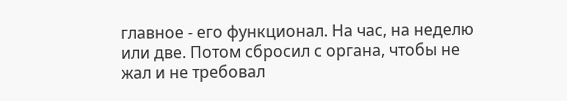главное - его функционал. На час, на неделю или две. Потом сбросил с органа, чтобы не жал и не требовал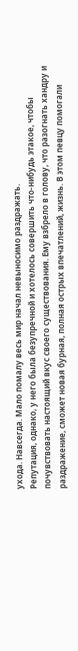ухода. Навсегда. Мало помалу весь мир начал невыносимо раздражать.
Репутация, однако, у него была безупречной и хотелось совершить что-нибудь этакое, чтобы почувствовать настоящий вкус своего существования. Ему взбрело в голову, что разогнать хандру и раздражение, сможет новая бурная, полная острых впечатлений, жизнь. В этом певцу помогали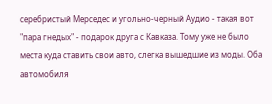серебристый Мерседес и угольно-черный Aудио - такая вот "пара гнедых" - подарок друга с Кавказа. Тому уже не было места куда ставить свои авто, слегка вышедшие из моды. Оба автомобиля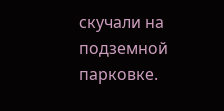скучали на подземной парковке.